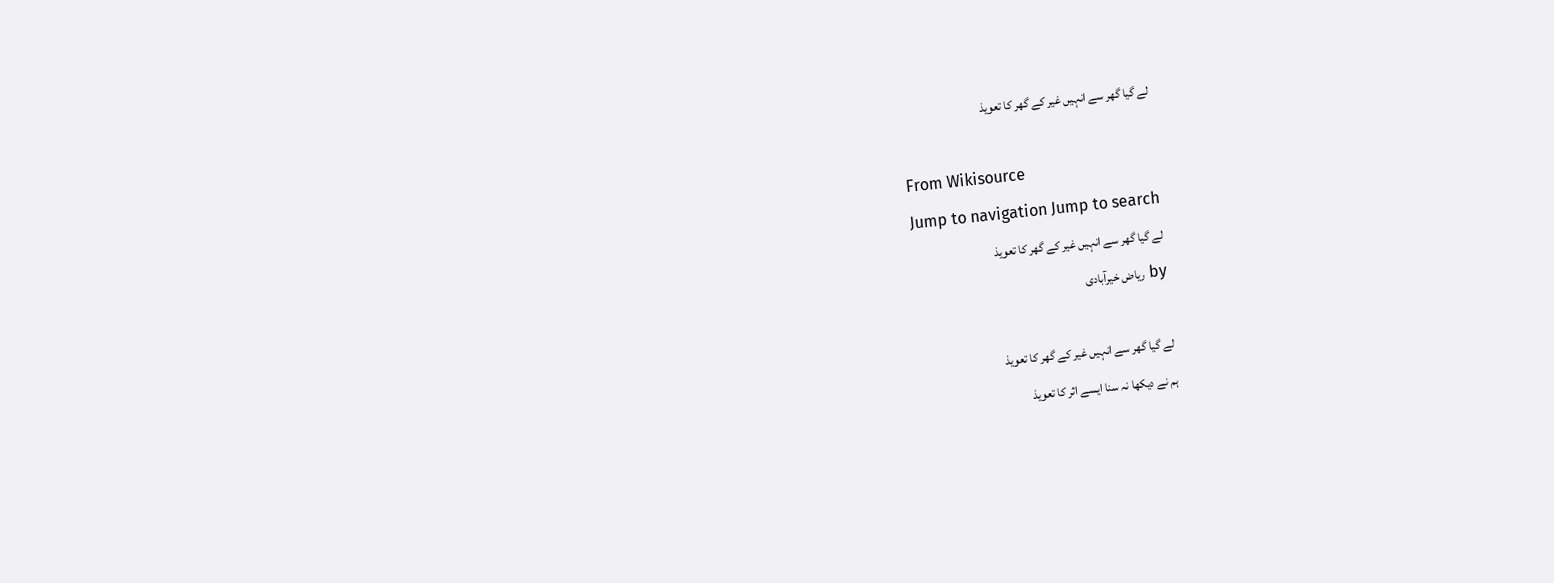لے گیا گھر سے انہیں غیر کے گھر کا تعویذ

From Wikisource
Jump to navigation Jump to search
لے گیا گھر سے انہیں غیر کے گھر کا تعویذ
by ریاض خیرآبادی

لے گیا گھر سے انہیں غیر کے گھر کا تعویذ
ہم نے دیکھا نہ سنا ایسے اثر کا تعویذ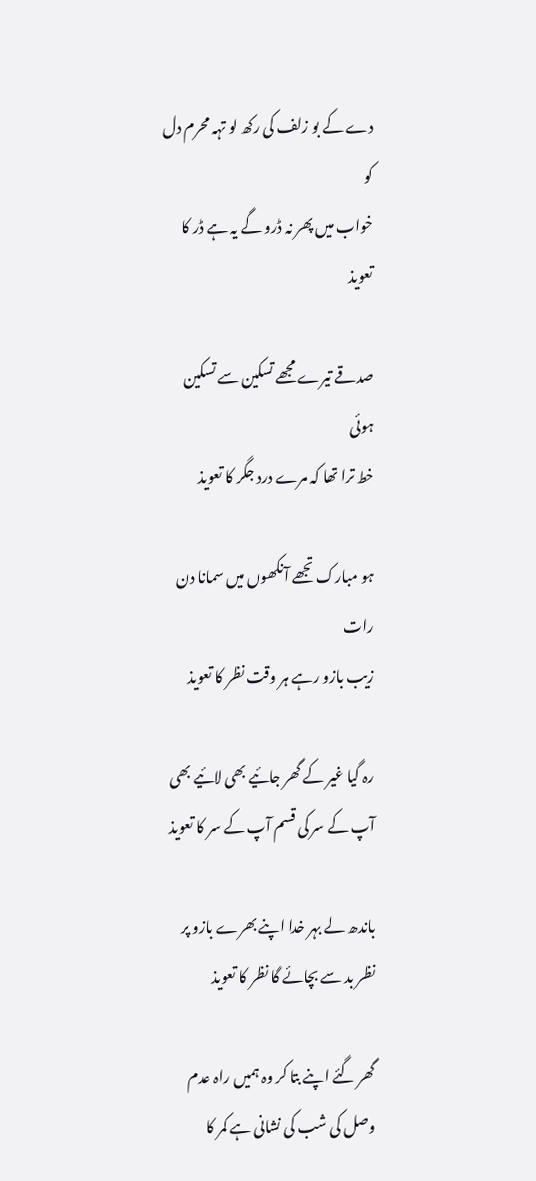دے کے بو زلف کی رکھ لو تہہ محرم دل کو
خواب میں پھر نہ ڈرو گے یہ ہے ڈر کا تعویذ

صدقے تیرے مجھے تسکین سے تسکین ہوئی
خط ترا تھا کہ مرے درد جگر کا تعویذ

ہو مبارک تجھے آنکھوں میں سمانا دن رات
زیب بازو رہے ہر وقت نظر کا تعویذ

رہ گیا غیر کے گھر جائیے بھی لائیے بھی
آپ کے سر کی قسم آپ کے سر کا تعویذ

باندھ لے بہر خدا اپنے بھرے بازو پر
نظر بد سے بچائے گا نظر کا تعویذ

گھر گئے اپنے بتا کر وہ ہمیں راہ عدم
وصل کی شب کی نشانی ہے کمر کا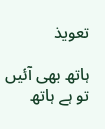تعویذ

ہاتھ بھی آئیں تو ہے ہاتھ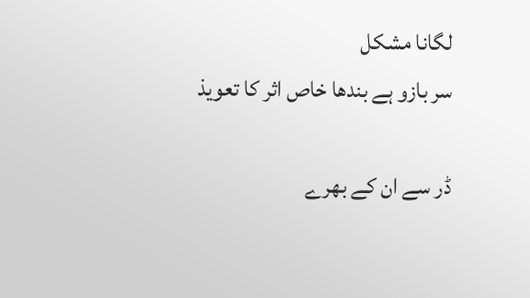لگانا مشکل
سر‌ بازو ہے بندھا خاص اثر کا تعویذ

ڈر سے ان کے بھرے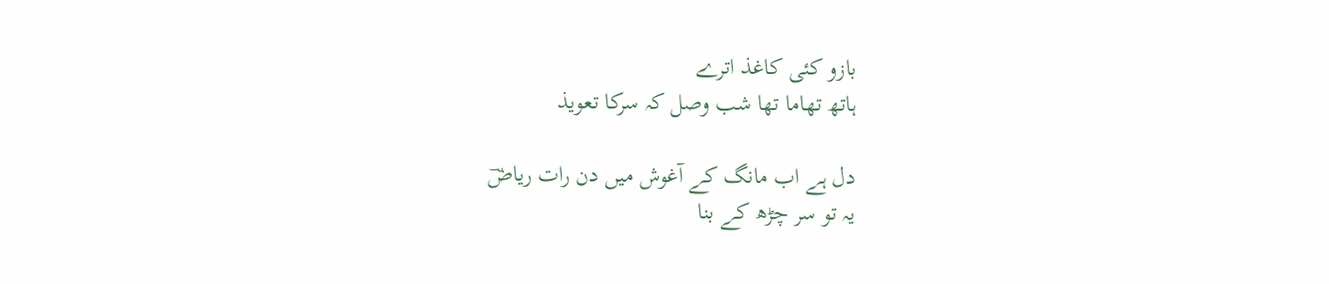بازو کئی کاغذ اترے
ہاتھ تھاما تھا شب وصل کہ سرکا تعویذ

دل ہے اب مانگ کے آغوش میں دن رات ریاضؔ
یہ تو سر چڑھ کے بنا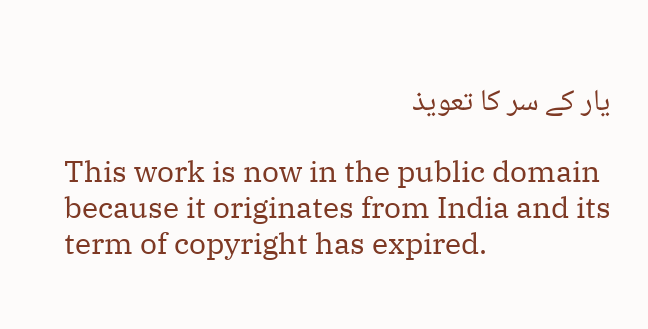یار کے سر کا تعویذ

This work is now in the public domain because it originates from India and its term of copyright has expired.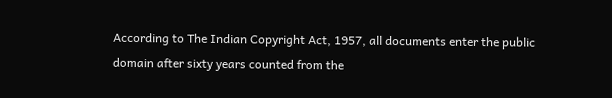According to The Indian Copyright Act, 1957, all documents enter the public domain after sixty years counted from the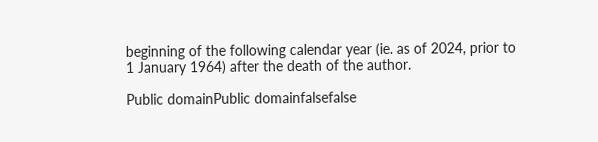beginning of the following calendar year (ie. as of 2024, prior to 1 January 1964) after the death of the author.

Public domainPublic domainfalsefalse